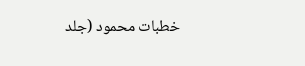خطبات محمود (جلد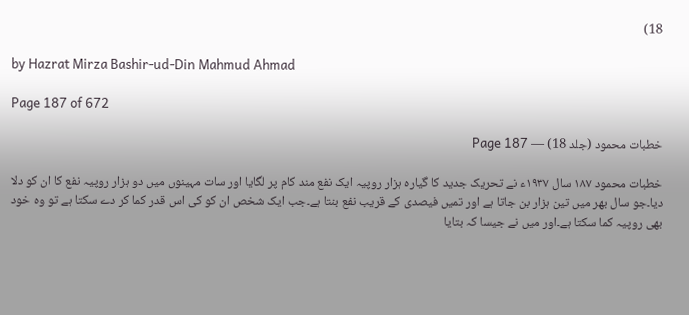18)

by Hazrat Mirza Bashir-ud-Din Mahmud Ahmad

Page 187 of 672

خطبات محمود (جلد 18) — Page 187

خطبات محمود ۱۸۷ سال ۱۹۳۷ء نے تحریک جدید کا گیارہ ہزار روپیہ ایک نفع مند کام پر لگایا اور سات مہینوں میں دو ہزار روپیہ نفع کا ان کو دلا دیا۔جو سال بھر میں تین ہزار بن جاتا ہے اور تمیں فیصدی کے قریب نفع بنتا ہے۔جب ایک شخص ان کو کی اس قدر کما کر دے سکتا ہے تو وہ خود بھی روپیہ کما سکتا ہے۔اور میں نے جیسا کہ بتایا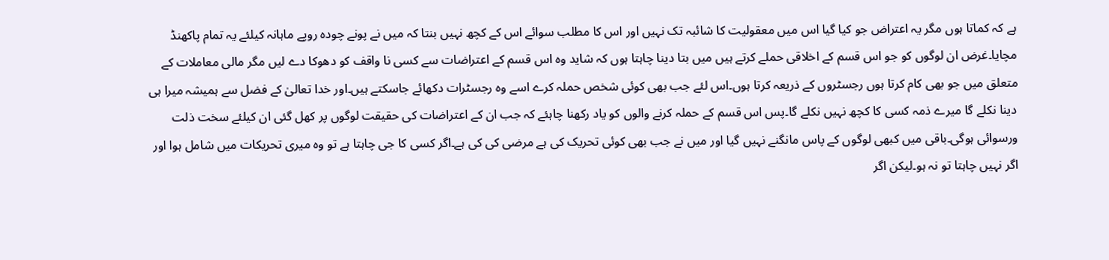ہے کہ کماتا ہوں مگر یہ اعتراض جو کیا گیا اس میں معقولیت کا شائبہ تک نہیں اور اس کا مطلب سوائے اس کے کچھ نہیں بنتا کہ میں نے پونے چودہ روپے ماہانہ کیلئے یہ تمام پاکھنڈ مچایا۔غرض ان لوگوں کو جو اس قسم کے اخلاقی حملے کرتے ہیں میں بتا دینا چاہتا ہوں کہ شاید وہ اس قسم کے اعتراضات سے کسی نا واقف کو دھوکا دے لیں مگر مالی معاملات کے متعلق میں جو بھی کام کرتا ہوں رجسٹروں کے ذریعہ کرتا ہوں۔اس لئے جب بھی کوئی شخص حملہ کرے اسے وہ رجسٹرات دکھائے جاسکتے ہیں۔اور خدا تعالیٰ کے فضل سے ہمیشہ میرا ہی دینا نکلے گا میرے ذمہ کسی کا کچھ نہیں نکلے گا۔پس اس قسم کے حملہ کرنے والوں کو یاد رکھنا چاہئے کہ جب ان کے اعتراضات کی حقیقت لوگوں پر کھل گئی ان کیلئے سخت ذلت ورسوائی ہوگی۔باقی میں کبھی لوگوں کے پاس مانگنے نہیں گیا اور میں نے جب بھی کوئی تحریک کی ہے مرضی کی کی ہے۔اگر کسی کا جی چاہتا ہے تو وہ میری تحریکات میں شامل ہوا اور اگر نہیں چاہتا تو نہ ہو۔لیکن اگر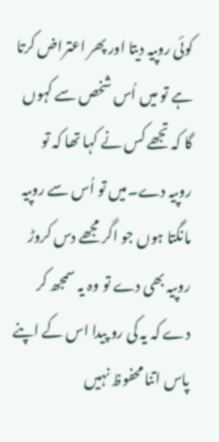کوئی روپیہ دیتا اور پھر اعتراض کرتا ہے تو میں اُس شخص سے کہوں گا کہ تجھے کس نے کہا تھا کہ تو روپیہ دے۔میں تو اُس سے روپیہ مانگتا ہوں جو اگر مجھے دس کروڑ روپیہ بھی دے تو وہ یہ سمجھ کر دے کہ یہ کی رو پیدا اس کے اپنے پاس اتنا محفوظ نہیں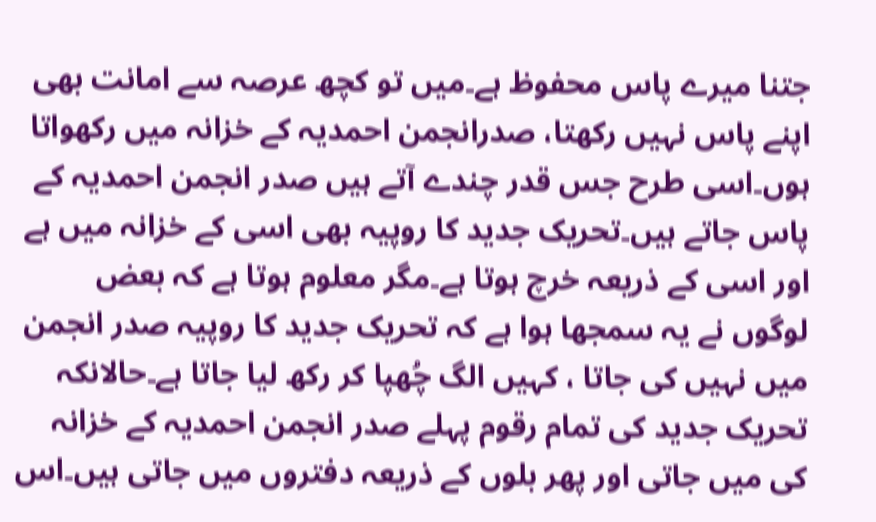جتنا میرے پاس محفوظ ہے۔میں تو کچھ عرصہ سے امانت بھی اپنے پاس نہیں رکھتا، صدرانجمن احمدیہ کے خزانہ میں رکھواتا ہوں۔اسی طرح جس قدر چندے آتے ہیں صدر انجمن احمدیہ کے پاس جاتے ہیں۔تحریک جدید کا روپیہ بھی اسی کے خزانہ میں ہے اور اسی کے ذریعہ خرچ ہوتا ہے۔مگر معلوم ہوتا ہے کہ بعض لوگوں نے یہ سمجھا ہوا ہے کہ تحریک جدید کا روپیہ صدر انجمن میں نہیں کی جاتا ، کہیں الگ چُھپا کر رکھ لیا جاتا ہے۔حالانکہ تحریک جدید کی تمام رقوم پہلے صدر انجمن احمدیہ کے خزانہ کی میں جاتی اور پھر بلوں کے ذریعہ دفتروں میں جاتی ہیں۔اس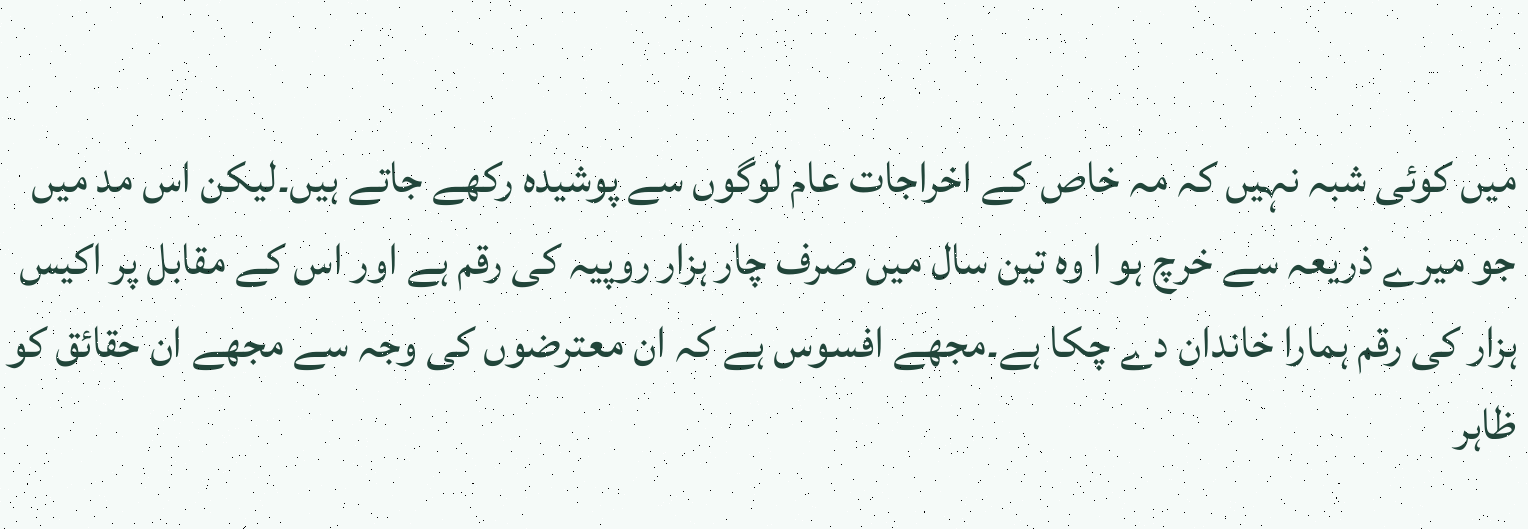میں کوئی شبہ نہیں کہ مہ خاص کے اخراجات عام لوگوں سے پوشیدہ رکھے جاتے ہیں۔لیکن اس مد میں جو میرے ذریعہ سے خرچ ہو ا وہ تین سال میں صرف چار ہزار روپیہ کی رقم ہے اور اس کے مقابل پر اکیس ہزار کی رقم ہمارا خاندان دے چکا ہے۔مجھے افسوس ہے کہ ان معترضوں کی وجہ سے مجھے ان حقائق کو ظاہر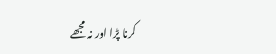کرنا پڑا اور نہ مجھے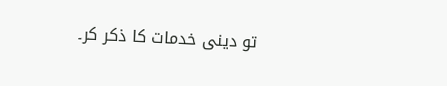تو دینی خدمات کا ذکر کر۔